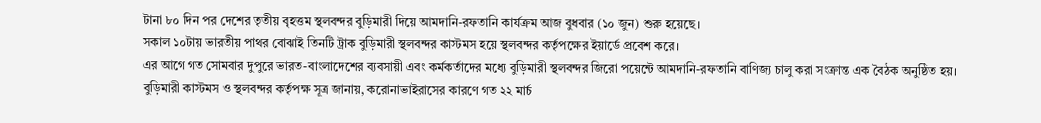টানা ৮০ দিন পর দেশের তৃতীয় বৃহত্তম স্থলবন্দর বুড়িমারী দিয়ে আমদানি-রফতানি কার্যক্রম আজ বুধবার (১০ জুন) শুরু হয়েছে।
সকাল ১০টায় ভারতীয় পাথর বোঝাই তিনটি ট্রাক বুড়িমারী স্থলবন্দর কাস্টমস হয়ে স্থলবন্দর কর্তৃপক্ষের ইয়ার্ডে প্রবেশ করে।
এর আগে গত সোমবার দুপুরে ভারত-বাংলাদেশের ব্যবসায়ী এবং কর্মকর্তাদের মধ্যে বুড়িমারী স্থলবন্দর জিরো পয়েন্টে আমদানি-রফতানি বাণিজ্য চালু করা সংক্রান্ত এক বৈঠক অনুষ্ঠিত হয়।
বুড়িমারী কাস্টমস ও স্থলবন্দর কর্তৃপক্ষ সূত্র জানায়, করোনাভাইরাসের কারণে গত ২২ মার্চ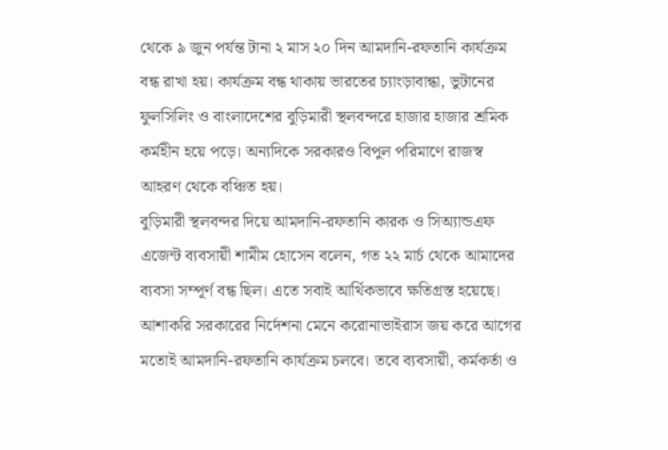থেকে ৯ জুন পর্যন্ত টানা ২ মাস ২০ দিন আমদানি-রফতানি কার্যক্রম বন্ধ রাখা হয়। কার্যক্রম বন্ধ থাকায় ভারতের চ্যাংড়াবান্ধা, ভুটানের ফুলসিলিং ও বাংলাদেশের বুড়িমারী স্থলবন্দরে হাজার হাজার শ্রমিক কর্মহীন হয়ে পড়ে। অন্যদিকে সরকারও বিপুল পরিমাণে রাজস্ব আহরণ থেকে বঞ্চিত হয়।
বুড়িমারী স্থলবন্দর দিয়ে আমদানি-রফতানি কারক ও সিঅ্যান্ডএফ এজেন্ট ব্যবসায়ী শামীম হোসেন বলেন, গত ২২ মার্চ থেকে আমাদের ব্যবসা সম্পূর্ণ বন্ধ ছিল। এতে সবাই আর্থিকভাবে ক্ষতিগ্রস্ত হয়েছে। আশাকরি সরকারের নির্দেশনা মেনে করোনাভাইরাস জয় করে আগের মতোই আমদানি-রফতানি কার্যক্রম চলবে। তবে ব্যবসায়ী, কর্মকর্তা ও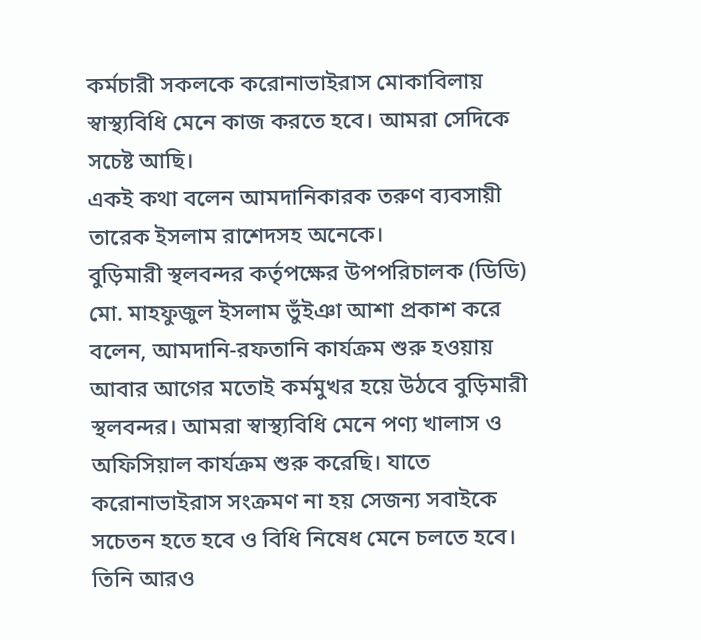কর্মচারী সকলকে করোনাভাইরাস মোকাবিলায় স্বাস্থ্যবিধি মেনে কাজ করতে হবে। আমরা সেদিকে সচেষ্ট আছি।
একই কথা বলেন আমদানিকারক তরুণ ব্যবসায়ী তারেক ইসলাম রাশেদসহ অনেকে।
বুড়িমারী স্থলবন্দর কর্তৃপক্ষের উপপরিচালক (ডিডি) মো. মাহফুজুল ইসলাম ভুঁইঞা আশা প্রকাশ করে বলেন, আমদানি-রফতানি কার্যক্রম শুরু হওয়ায় আবার আগের মতোই কর্মমুখর হয়ে উঠবে বুড়িমারী স্থলবন্দর। আমরা স্বাস্থ্যবিধি মেনে পণ্য খালাস ও অফিসিয়াল কার্যক্রম শুরু করেছি। যাতে করোনাভাইরাস সংক্রমণ না হয় সেজন্য সবাইকে সচেতন হতে হবে ও বিধি নিষেধ মেনে চলতে হবে।
তিনি আরও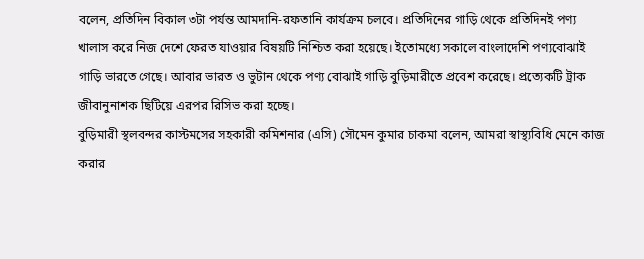বলেন, প্রতিদিন বিকাল ৩টা পর্যন্ত আমদানি-রফতানি কার্যক্রম চলবে। প্রতিদিনের গাড়ি থেকে প্রতিদিনই পণ্য খালাস করে নিজ দেশে ফেরত যাওয়ার বিষয়টি নিশ্চিত করা হয়েছে। ইতোমধ্যে সকালে বাংলাদেশি পণ্যবোঝাই গাড়ি ভারতে গেছে। আবার ভারত ও ভুটান থেকে পণ্য বোঝাই গাড়ি বুড়িমারীতে প্রবেশ করেছে। প্রত্যেকটি ট্রাক জীবানুনাশক ছিটিয়ে এরপর রিসিভ করা হচ্ছে।
বুড়িমারী স্থলবন্দর কাস্টমসের সহকারী কমিশনার (এসি) সৌমেন কুমার চাকমা বলেন, আমরা স্বাস্থ্যবিধি মেনে কাজ করার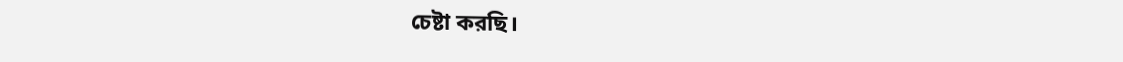চেষ্টা করছি।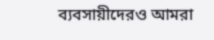ব্যবসায়ীদেরও আমরা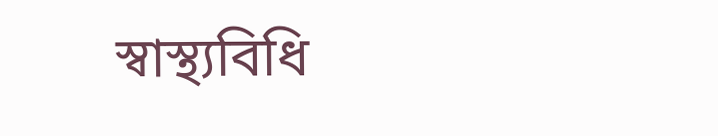স্বাস্থ্যবিধি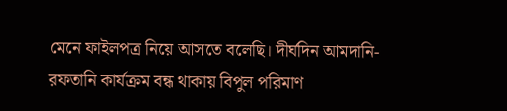মেনে ফাইলপত্র নিয়ে আসতে বলেছি। দীর্ঘদিন আমদানি-রফতানি কার্যক্রম বন্ধ থাকায় বিপুল পরিমাণ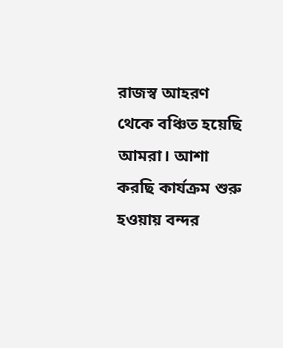রাজস্ব আহরণ থেকে বঞ্চিত হয়েছি আমরা। আশা করছি কার্যক্রম শুরু হওয়ায় বন্দর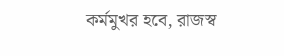কর্মমুখর হবে, রাজস্ব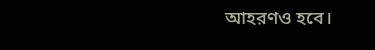আহরণও হবে।